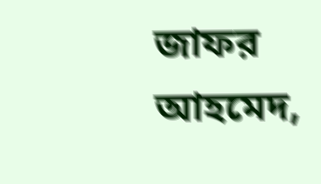জাফর আহমেদ,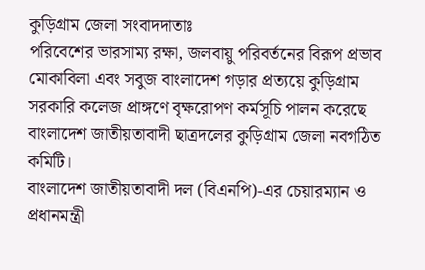কুড়িগ্রাম জেলা সংবাদদাতাঃ
পরিবেশের ভারসাম্য রক্ষা, জলবায়ু পরিবর্তনের বিরূপ প্রভাব মোকাবিলা এবং সবুজ বাংলাদেশ গড়ার প্রত্যয়ে কুড়িগ্রাম সরকারি কলেজ প্রাঙ্গণে বৃক্ষরোপণ কর্মসূচি পালন করেছে বাংলাদেশ জাতীয়তাবাদী ছাত্রদলের কুড়িগ্রাম জেলা নবগঠিত কমিটি।
বাংলাদেশ জাতীয়তাবাদী দল (বিএনপি)-এর চেয়ারম্যান ও প্রধানমন্ত্রী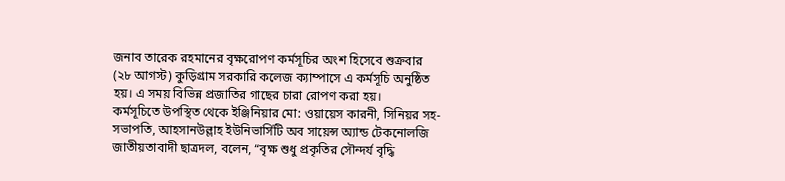জনাব তারেক রহমানের বৃক্ষরোপণ কর্মসূচির অংশ হিসেবে শুক্রবার (২৮ আগস্ট) কুড়িগ্রাম সরকারি কলেজ ক্যাম্পাসে এ কর্মসূচি অনুষ্ঠিত হয়। এ সময় বিভিন্ন প্রজাতির গাছের চারা রোপণ করা হয়।
কর্মসূচিতে উপস্থিত থেকে ইঞ্জিনিয়ার মো: ওয়ায়েস কারনী, সিনিয়র সহ-সভাপতি, আহসানউল্লাহ ইউনিভার্সিটি অব সায়েন্স অ্যান্ড টেকনোলজি জাতীয়তাবাদী ছাত্রদল, বলেন, “বৃক্ষ শুধু প্রকৃতির সৌন্দর্য বৃদ্ধি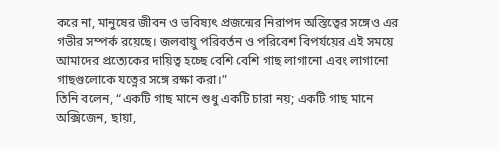করে না, মানুষের জীবন ও ভবিষ্যৎ প্রজন্মের নিরাপদ অস্তিত্বের সঙ্গেও এর গভীর সম্পর্ক রয়েছে। জলবায়ু পরিবর্তন ও পরিবেশ বিপর্যয়ের এই সময়ে আমাদের প্রত্যেকের দায়িত্ব হচ্ছে বেশি বেশি গাছ লাগানো এবং লাগানো গাছগুলোকে যত্নের সঙ্গে রক্ষা করা।”
তিনি বলেন, “একটি গাছ মানে শুধু একটি চারা নয়; একটি গাছ মানে অক্সিজেন, ছায়া,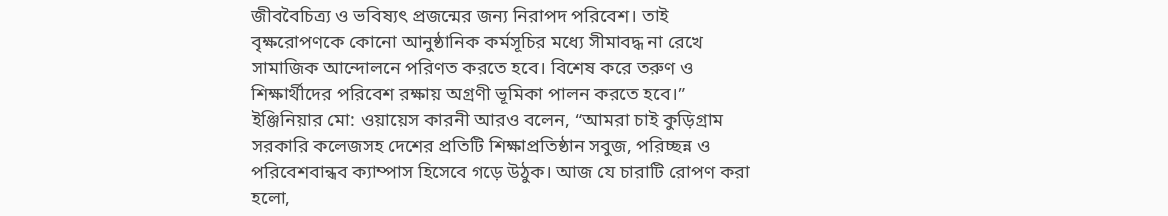জীববৈচিত্র্য ও ভবিষ্যৎ প্রজন্মের জন্য নিরাপদ পরিবেশ। তাই বৃক্ষরোপণকে কোনো আনুষ্ঠানিক কর্মসূচির মধ্যে সীমাবদ্ধ না রেখে সামাজিক আন্দোলনে পরিণত করতে হবে। বিশেষ করে তরুণ ও শিক্ষার্থীদের পরিবেশ রক্ষায় অগ্রণী ভূমিকা পালন করতে হবে।”
ইঞ্জিনিয়ার মো: ওয়ায়েস কারনী আরও বলেন, “আমরা চাই কুড়িগ্রাম সরকারি কলেজসহ দেশের প্রতিটি শিক্ষাপ্রতিষ্ঠান সবুজ, পরিচ্ছন্ন ও পরিবেশবান্ধব ক্যাম্পাস হিসেবে গড়ে উঠুক। আজ যে চারাটি রোপণ করা হলো,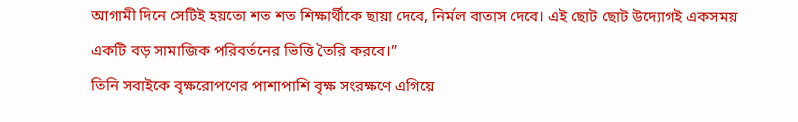আগামী দিনে সেটিই হয়তো শত শত শিক্ষার্থীকে ছায়া দেবে, নির্মল বাতাস দেবে। এই ছোট ছোট উদ্যোগই একসময় একটি বড় সামাজিক পরিবর্তনের ভিত্তি তৈরি করবে।”
তিনি সবাইকে বৃক্ষরোপণের পাশাপাশি বৃক্ষ সংরক্ষণে এগিয়ে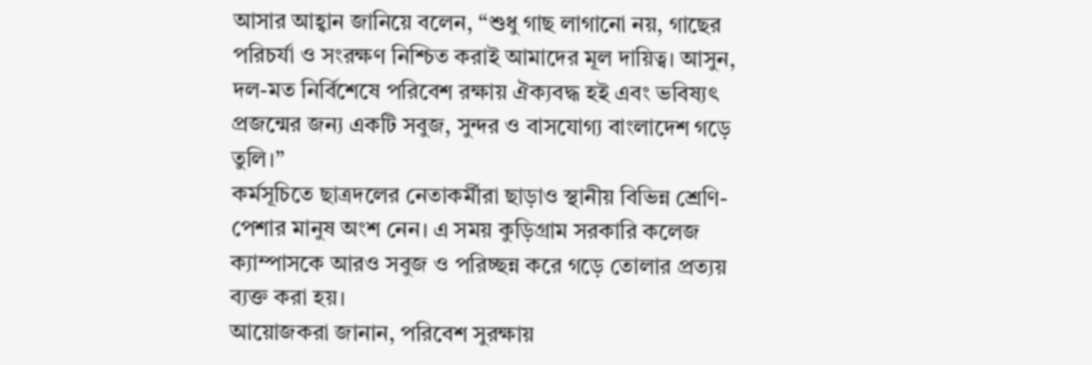আসার আহ্বান জানিয়ে বলেন, “শুধু গাছ লাগানো নয়, গাছের পরিচর্যা ও সংরক্ষণ নিশ্চিত করাই আমাদের মূল দায়িত্ব। আসুন, দল-মত নির্বিশেষে পরিবেশ রক্ষায় ঐক্যবদ্ধ হই এবং ভবিষ্যৎ প্রজন্মের জন্য একটি সবুজ, সুন্দর ও বাসযোগ্য বাংলাদেশ গড়ে তুলি।”
কর্মসূচিতে ছাত্রদলের নেতাকর্মীরা ছাড়াও স্থানীয় বিভিন্ন শ্রেণি-পেশার মানুষ অংশ নেন। এ সময় কুড়িগ্রাম সরকারি কলেজ ক্যাম্পাসকে আরও সবুজ ও পরিচ্ছন্ন করে গড়ে তোলার প্রত্যয় ব্যক্ত করা হয়।
আয়োজকরা জানান, পরিবেশ সুরক্ষায়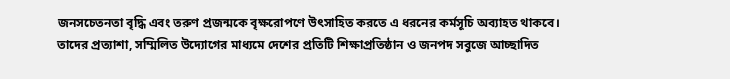জনসচেতনতা বৃদ্ধি এবং তরুণ প্রজন্মকে বৃক্ষরোপণে উৎসাহিত করতে এ ধরনের কর্মসূচি অব্যাহত থাকবে। তাদের প্রত্যাশা, সম্মিলিত উদ্যোগের মাধ্যমে দেশের প্রতিটি শিক্ষাপ্রতিষ্ঠান ও জনপদ সবুজে আচ্ছাদিত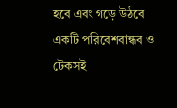হবে এবং গড়ে উঠবে একটি পরিবেশবান্ধব ও টেকসই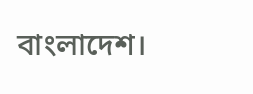বাংলাদেশ।